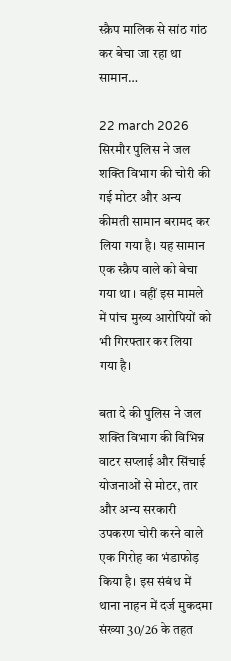स्क्रैप मालिक से सांठ गांठ कर बेचा जा रहा था सामान…

22 march 2026
सिरमौर पुलिस ने जल शक्ति विभाग की चोरी की गई मोटर और अन्य कीमती सामान बरामद कर लिया गया है। यह सामान एक स्क्रैप वाले को बेचा गया था । वहीं इस मामले में पांच मुख्य आरोपियों को भी गिरफ्तार कर लिया गया है।

बता दे की पुलिस ने जल शक्ति विभाग की विभिन्न वाटर सप्लाई और सिंचाई योजनाओं से मोटर, तार और अन्य सरकारी उपकरण चोरी करने वाले एक गिरोह का भंडाफोड़ किया है। इस संबंध में थाना नाहन में दर्ज मुकदमा संख्या 30/26 के तहत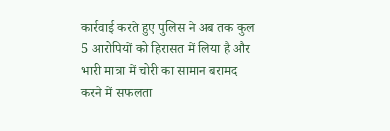कार्रवाई करते हुए पुलिस ने अब तक कुल 5 आरोपियों को हिरासत में लिया है और भारी मात्रा में चोरी का सामान बरामद करने में सफलता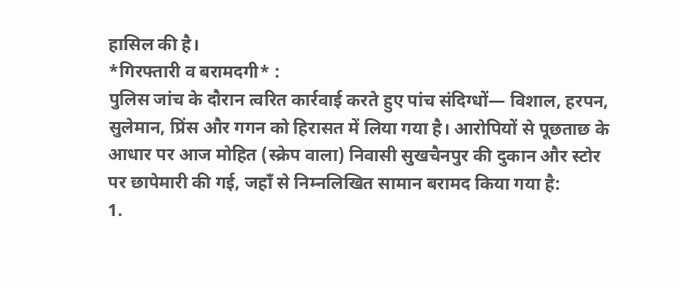हासिल की है।
*गिरफ्तारी व बरामदगी* :
पुलिस जांच के दौरान त्वरित कार्रवाई करते हुए पांच संदिग्धों— विशाल, हरपन, सुलेमान, प्रिंस और गगन को हिरासत में लिया गया है। आरोपियों से पूछताछ के आधार पर आज मोहित (स्क्रेप वाला) निवासी सुखचैनपुर की दुकान और स्टोर पर छापेमारी की गई, जहाँ से निम्नलिखित सामान बरामद किया गया है:
1.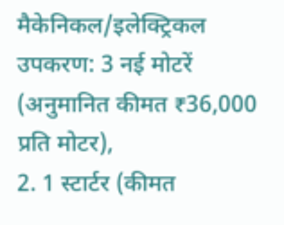मैकेनिकल/इलेक्ट्रिकल उपकरण: 3 नई मोटरें (अनुमानित कीमत ₹36,000 प्रति मोटर),
2. 1 स्टार्टर (कीमत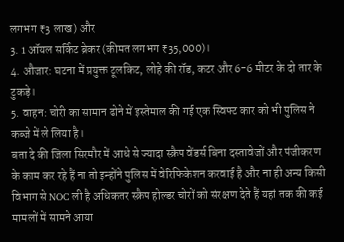लगभग ₹3 लाख) और
3. 1 ऑयल सर्किट ब्रेकर (कीमत लगभग ₹35,000)।
4. औजार: घटना में प्रयुक्त टूलकिट, लोहे की रॉड, कटर और 6-6 मीटर के दो तार के टुकड़े।
5. वाहन: चोरी का सामान ढोने में इस्तेमाल की गई एक स्विफ्ट कार को भी पुलिस ने कब्जे में ले लिया है।
बता दे की जिला सिरमौर में आधे से ज्यादा स्क्रैप वेंडर्स बिना दस्तावेजों और पंजीकरण के काम कर रहे हैं ना तो इन्होंने पुलिस में वेरिफिकेशन करवाई है और ना ही अन्य किसी विभाग से NOC ली है अधिकतर स्क्रैप होल्डर चोरों को संरक्षण देते हैं यहां तक की कई मामलों में सामने आया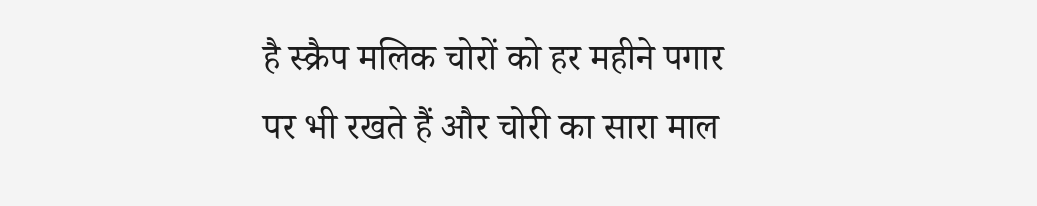है स्क्रैप मलिक चोरों को हर महीने पगार पर भी रखते हैं और चोरी का सारा माल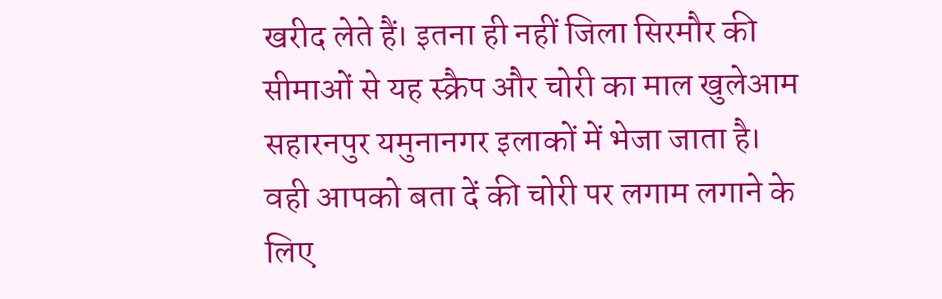खरीद लेते हैं। इतना ही नहीं जिला सिरमौर की सीमाओं से यह स्क्रैप और चोरी का माल खुलेआम सहारनपुर यमुनानगर इलाकों में भेजा जाता है।
वही आपको बता दें की चोरी पर लगाम लगाने के लिए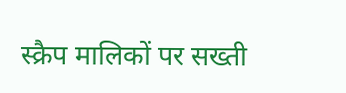स्क्रैप मालिकों पर सख्ती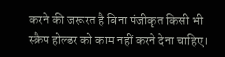करने की जरूरत है बिना पंजीकृत किसी भी स्क्रैप होल्डर को काम नहीं करने देना चाहिए।